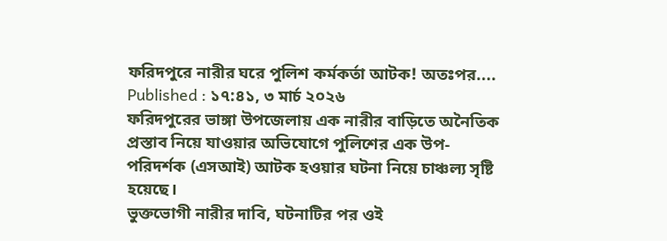ফরিদপুরে নারীর ঘরে পুলিশ কর্মকর্তা আটক! অতঃপর....
Published : ১৭:৪১, ৩ মার্চ ২০২৬
ফরিদপুরের ভাঙ্গা উপজেলায় এক নারীর বাড়িতে অনৈতিক প্রস্তাব নিয়ে যাওয়ার অভিযোগে পুলিশের এক উপ-পরিদর্শক (এসআই) আটক হওয়ার ঘটনা নিয়ে চাঞ্চল্য সৃষ্টি হয়েছে।
ভুক্তভোগী নারীর দাবি, ঘটনাটির পর ওই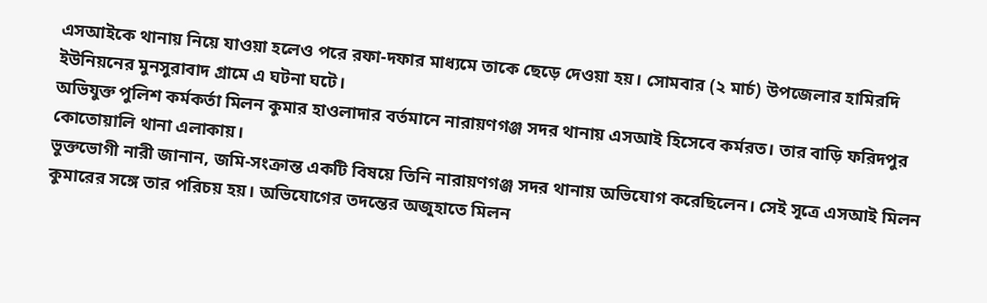এসআইকে থানায় নিয়ে যাওয়া হলেও পরে রফা-দফার মাধ্যমে তাকে ছেড়ে দেওয়া হয়। সোমবার (২ মার্চ) উপজেলার হামিরদি ইউনিয়নের মুনসুরাবাদ গ্রামে এ ঘটনা ঘটে।
অভিযুক্ত পুলিশ কর্মকর্তা মিলন কুমার হাওলাদার বর্তমানে নারায়ণগঞ্জ সদর থানায় এসআই হিসেবে কর্মরত। তার বাড়ি ফরিদপুর কোতোয়ালি থানা এলাকায়।
ভুক্তভোগী নারী জানান, জমি-সংক্রান্ত একটি বিষয়ে তিনি নারায়ণগঞ্জ সদর থানায় অভিযোগ করেছিলেন। সেই সূত্রে এসআই মিলন কুমারের সঙ্গে তার পরিচয় হয়। অভিযোগের তদন্তের অজুহাতে মিলন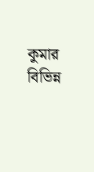কুমার বিভিন্ন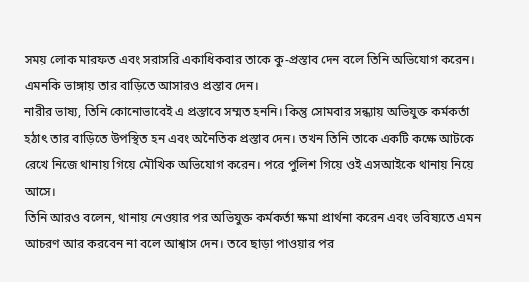সময় লোক মারফত এবং সরাসরি একাধিকবার তাকে কু-প্রস্তাব দেন বলে তিনি অভিযোগ করেন। এমনকি ভাঙ্গায় তার বাড়িতে আসারও প্রস্তাব দেন।
নারীর ভাষ্য, তিনি কোনোভাবেই এ প্রস্তাবে সম্মত হননি। কিন্তু সোমবার সন্ধ্যায় অভিযুক্ত কর্মকর্তা হঠাৎ তার বাড়িতে উপস্থিত হন এবং অনৈতিক প্রস্তাব দেন। তখন তিনি তাকে একটি কক্ষে আটকে রেখে নিজে থানায় গিয়ে মৌখিক অভিযোগ করেন। পরে পুলিশ গিয়ে ওই এসআইকে থানায় নিয়ে আসে।
তিনি আরও বলেন, থানায় নেওয়ার পর অভিযুক্ত কর্মকর্তা ক্ষমা প্রার্থনা করেন এবং ভবিষ্যতে এমন আচরণ আর করবেন না বলে আশ্বাস দেন। তবে ছাড়া পাওয়ার পর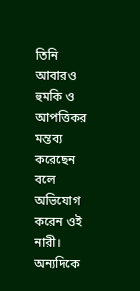তিনি আবারও হুমকি ও আপত্তিকর মন্তব্য করেছেন বলে অভিযোগ করেন ওই নারী।
অন্যদিকে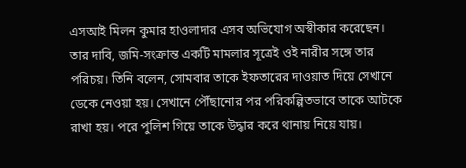এসআই মিলন কুমার হাওলাদার এসব অভিযোগ অস্বীকার করেছেন। তার দাবি, জমি-সংক্রান্ত একটি মামলার সূত্রেই ওই নারীর সঙ্গে তার পরিচয়। তিনি বলেন, সোমবার তাকে ইফতারের দাওয়াত দিয়ে সেখানে ডেকে নেওয়া হয়। সেখানে পৌঁছানোর পর পরিকল্পিতভাবে তাকে আটকে রাখা হয়। পরে পুলিশ গিয়ে তাকে উদ্ধার করে থানায় নিয়ে যায়।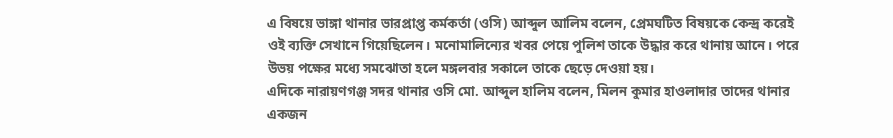এ বিষয়ে ভাঙ্গা থানার ভারপ্রাপ্ত কর্মকর্তা (ওসি) আব্দুল আলিম বলেন, প্রেমঘটিত বিষয়কে কেন্দ্র করেই ওই ব্যক্তি সেখানে গিয়েছিলেন। মনোমালিন্যের খবর পেয়ে পুলিশ তাকে উদ্ধার করে থানায় আনে। পরে উভয় পক্ষের মধ্যে সমঝোতা হলে মঙ্গলবার সকালে তাকে ছেড়ে দেওয়া হয়।
এদিকে নারায়ণগঞ্জ সদর থানার ওসি মো. আব্দুল হালিম বলেন, মিলন কুমার হাওলাদার তাদের থানার একজন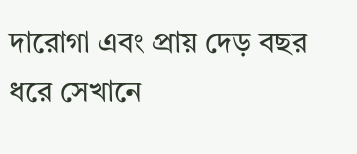দারোগা এবং প্রায় দেড় বছর ধরে সেখানে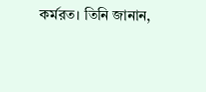কর্মরত। তিনি জানান,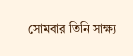সোমবার তিনি সাক্ষ্য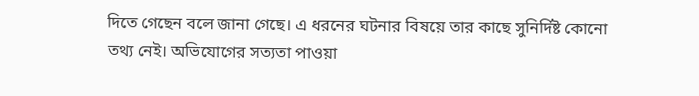দিতে গেছেন বলে জানা গেছে। এ ধরনের ঘটনার বিষয়ে তার কাছে সুনির্দিষ্ট কোনো তথ্য নেই। অভিযোগের সত্যতা পাওয়া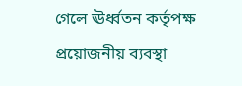গেলে ঊর্ধ্বতন কর্তৃপক্ষ প্রয়োজনীয় ব্যবস্থা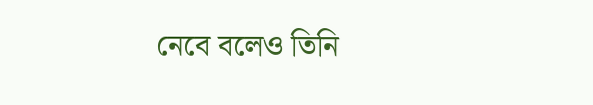নেবে বলেও তিনি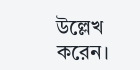উল্লেখ করেন।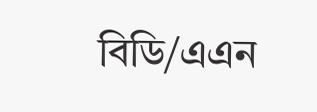বিডি/এএন